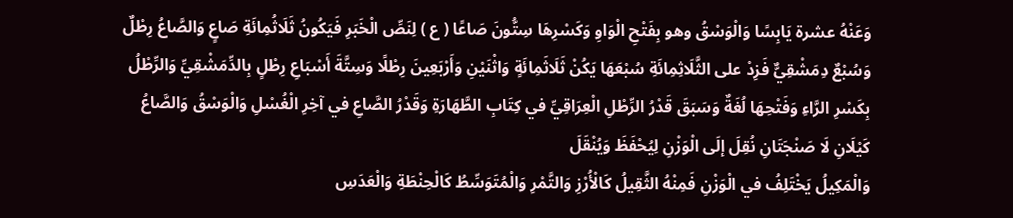وَعَنْهُ عشرة يَابِسًا وَالْوَسْقُ وهو بِفَتْحِ الْوَاوِ وَكَسْرِهَا سِتُّونَ صَاعًا ( ع ) لِنَصِّ الْخَبَرِ فَيَكُونُ ثَلَاثُمِائَةِ صَاعٍ وَالصَّاعُ رِطْلٌ وَسُبْعٌ دِمَشْقِيٌّ فَزِدْ على الثَّلَاثِمِائَةِ سُبْعَهَا يَكُنْ ثَلَاثَمِائَةٍ وَاثْنَيْنِ وَأَرْبَعِينَ رِطْلًا وَسِتَّةَ أَسْبَاعِ رِطْلٍ بِالدِّمَشْقِيِّ وَالرِّطْلُ بِكَسْرِ الرَّاءِ وَفَتْحِهَا لُغَةٌ وَسَبَقَ قَدْرُ الرِّطْلِ الْعِرَاقِيِّ في كِتَابِ الطَّهَارَةِ وَقَدْرُ الصَّاعِ في آخِرِ الْغُسْلِ وَالْوَسْقُ وَالصَّاعُ كَيْلَانِ لَا صَنْجَتَانِ نُقِلَ إلَى الْوَزْنِ لِيُحْفَظَ وَيُنْقَلَ
وَالْمَكِيلُ يَخْتَلِفُ في الْوَزْنِ فَمِنْهُ الثَّقِيلُ كَالْأُرْزِ وَالتَّمْرِ وَالْمُتَوَسِّطُ كَالْحِنْطَةِ وَالْعَدَسِ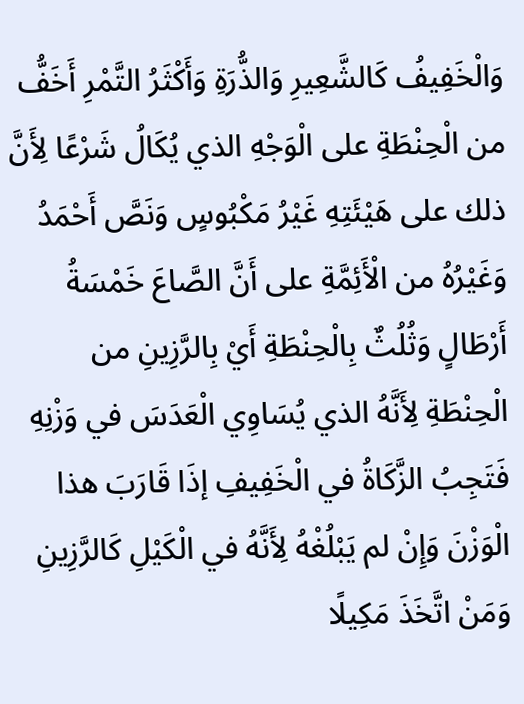وَالْخَفِيفُ كَالشَّعِيرِ وَالذُّرَةِ وَأَكْثَرُ التَّمْرِ أَخَفُّ من الْحِنْطَةِ على الْوَجْهِ الذي يُكَالُ شَرْعًا لِأَنَّ ذلك على هَيْئَتِهِ غَيْرُ مَكْبُوسٍ وَنَصَّ أَحْمَدُ وَغَيْرُهُ من الْأَئِمَّةِ على أَنَّ الصَّاعَ خَمْسَةُ أَرْطَالٍ وَثُلُثٌ بِالْحِنْطَةِ أَيْ بِالرَّزِينِ من الْحِنْطَةِ لِأَنَّهُ الذي يُسَاوِي الْعَدَسَ في وَزْنِهِ فَتَجِبُ الزَّكَاةُ في الْخَفِيفِ إذَا قَارَبَ هذا الْوَزْنَ وَإِنْ لم يَبْلُغْهُ لِأَنَّهُ في الْكَيْلِ كَالرَّزِينِ وَمَنْ اتَّخَذَ مَكِيلًا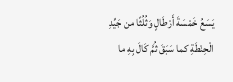يَسَعُ خَمْسَةَ أَرْطَالٍ وَثُلُثًا من جَيِّدِ الْحِنْطَةِ كما سَبَقَ ثُمَّ كَالَ بِهِ ما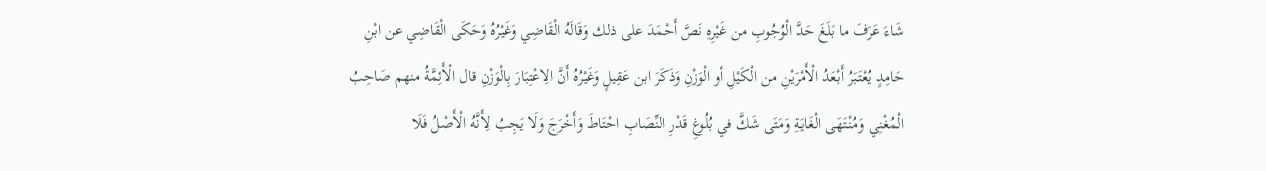شَاءَ عَرَفَ ما بَلَغَ حَدَّ الْوُجُوبِ من غَيْرِهِ نَصَّ أَحْمَدَ على ذلك وَقَالَهُ الْقَاضِي وَغَيْرُهُ وَحَكَى الْقَاضِي عن ابْنِ حَامِدٍ يُعْتَبَرُ أَبْعَدُ الْأَمْرَيْنِ من الْكَيْلِ أو الْوَزْنِ وَذَكَرَ ابن عَقِيلٍ وَغَيْرُهُ أَنَّ الِاعْتِبَارَ بِالْوَزْنِ قال الْأَئِمَّةُ منهم صَاحِبُ الْمُغْنِي وَمُنْتَهَى الْغَايَةِ وَمَتَى شَكَّ في بُلُوغِ قَدْرِ النِّصَابِ احْتَاطَ وَأَخْرَجَ وَلَا يَجِبُ لِأَنَّهُ الْأَصْلُ فَلَا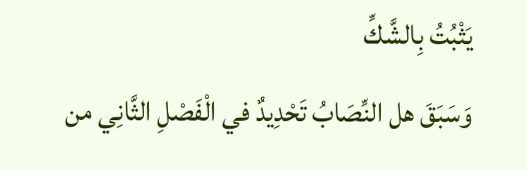يَثْبُتُ بِالشَّكِّ
وَسَبَقَ هل النِّصَابُ تَحْدِيدٌ في الْفَصْلِ الثَّانِي من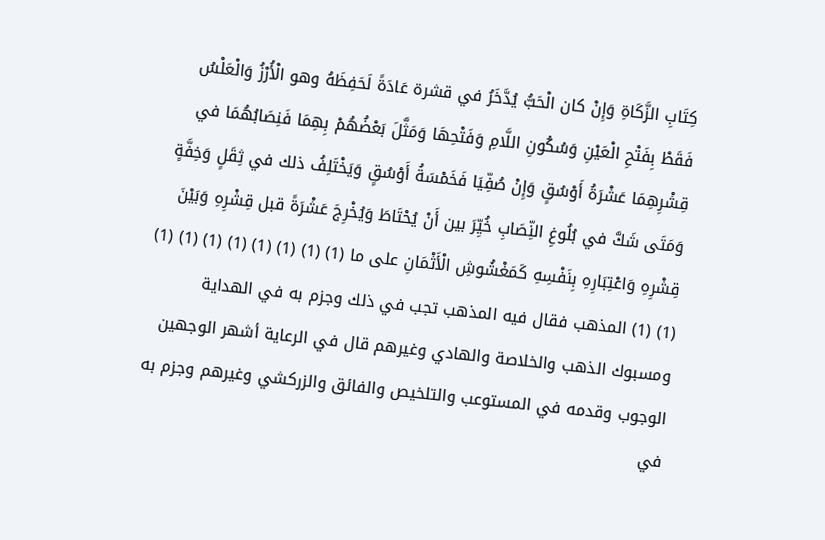كِتَابِ الزَّكَاةِ وَإِنْ كان الْحَبُّ يُدَّخَرُ في قشرة عَادَةً لَحَفِظَهُ وهو الْأُرْزُ وَالْعَلْسُ فَقَطْ بِفَتْحِ الْعَيْنِ وَسُكُونِ اللَّامِ وَفَتْحِهَا وَمَثَّلَ بَعْضُهُمْ بِهِمَا فَنِصَابُهُمَا في قِشْرِهِمَا عَشْرَةُ أَوْسُقٍ وَإِنْ صُفِّيَا فَخَمْسَةُ أَوْسُقٍ وَيَخْتَلِفُ ذلك في ثِقَلٍ وَخِفَّةٍ وَمَتَى شَكَّ في بُلُوغِ النِّصَابِ خُيِّرَ بين أَنْ يُحْتَاطَ وَيُخْرِجَ عَشْرَةً قبل قِشْرِهِ وَبَيْنَ قِشْرِهِ وَاعْتِبَارِهِ بِنَفْسِهِ كَمَغْشُوشِ الْأَثْمَانِ على ما (1) (1) (1) (1) (1) (1) (1) (1) (1) (1) المذهب فقال فيه المذهب تجب في ذلك وجزم به في الهداية ومسبوك الذهب والخلاصة والهادي وغيرهم قال في الرعاية أشهر الوجهين الوجوب وقدمه في المستوعب والتلخيص والفائق والزركشي وغيرهم وجزم به في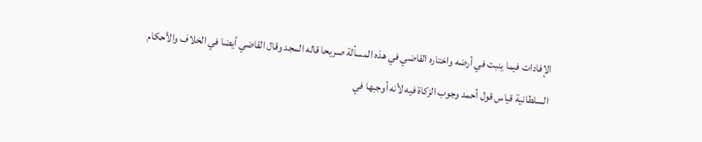الإفادات فيما ينبت في أرضه واختاره القاضي في هذه المسألة صريحا قاله المجد وقال القاضي أيضا في الخلاف والأحكام السلطانية قياس قول أحمد وجوب الزكاة فيه لأنه أوجبها في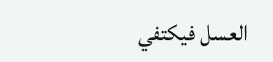العسل فيكتفي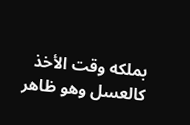بملكه وقت الأخذ كالعسل وهو ظاهر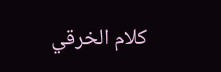كلام الخرقي